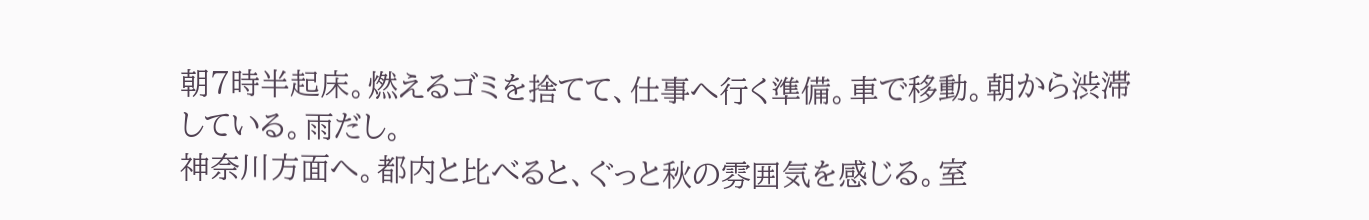朝7時半起床。燃えるゴミを捨てて、仕事へ行く準備。車で移動。朝から渋滞している。雨だし。
神奈川方面へ。都内と比べると、ぐっと秋の雰囲気を感じる。室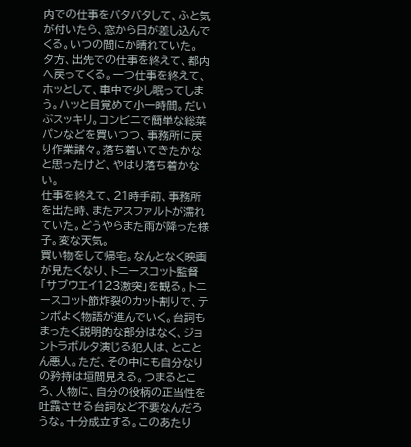内での仕事をバタバタして、ふと気が付いたら、窓から日が差し込んでくる。いつの間にか晴れていた。
夕方、出先での仕事を終えて、都内へ戻ってくる。一つ仕事を終えて、ホッとして、車中で少し眠ってしまう。ハッと目覚めて小一時間。だいぶスッキリ。コンビニで簡単な総菜パンなどを買いつつ、事務所に戻り作業諸々。落ち着いてきたかなと思ったけど、やはり落ち着かない。
仕事を終えて、21時手前、事務所を出た時、またアスファルトが濡れていた。どうやらまた雨が降った様子。変な天気。
買い物をして帰宅。なんとなく映画が見たくなり、トニースコット監督「サブウエイ123激突」を観る。トニースコット節炸裂のカット割りで、テンポよく物語が進んでいく。台詞もまったく説明的な部分はなく、ジョントラボルタ演じる犯人は、とことん悪人。ただ、その中にも自分なりの矜持は垣間見える。つまるところ、人物に、自分の役柄の正当性を吐露させる台詞など不要なんだろうな。十分成立する。このあたり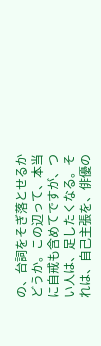の、台詞をそぎ落とせるかどうか。この辺って、本当に自戒も含めてですが、つい人は、足したくなる。それは、自己主張を、俳優の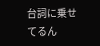台詞に乗せてるん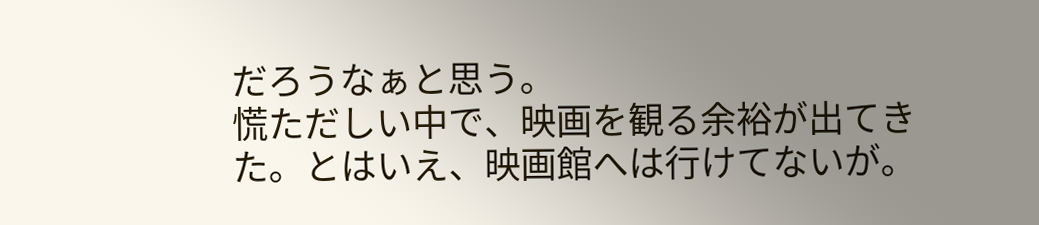だろうなぁと思う。
慌ただしい中で、映画を観る余裕が出てきた。とはいえ、映画館へは行けてないが。